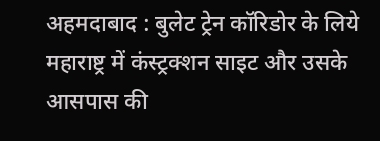अहमदाबाद : बुलेट ट्रेन कॉरिडोर के लिये महाराष्ट्र में कंस्ट्रक्शन साइट और उसके आसपास की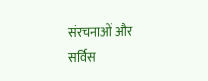संरचनाओं और सर्विस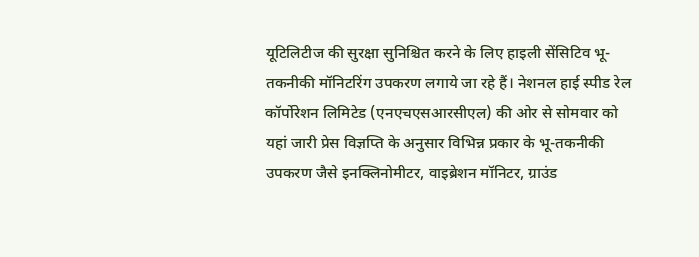यूटिलिटीज की सुरक्षा सुनिश्चित करने के लिए हाइली सेंसिटिव भू-तकनीकी मॉनिटरिंग उपकरण लगाये जा रहे हैं। नेशनल हाई स्पीड रेल कॉर्पोरेशन लिमिटेड (एनएचएसआरसीएल) की ओर से सोमवार को यहां जारी प्रेस विज्ञप्ति के अनुसार विभिन्न प्रकार के भू-तकनीकी उपकरण जैसे इनक्लिनोमीटर, वाइब्रेशन मॉनिटर, ग्राउंड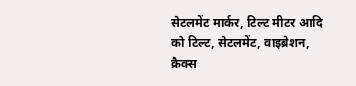सेटलमेंट मार्कर, टिल्ट मीटर आदि को टिल्ट, सेटलमेंट, वाइब्रेशन, क्रैक्स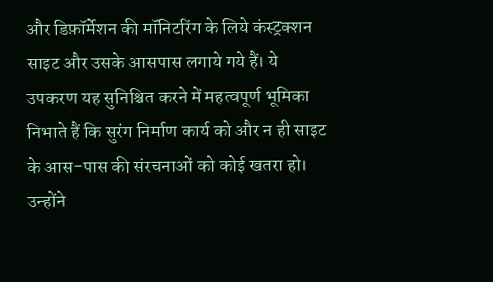और डिफ़ॉर्मेशन की मॉनिटरिंग के लिये कंस्ट्रक्शन साइट और उसके आसपास लगाये गये हैं। ये उपकरण यह सुनिश्चित करने में महत्वपूर्ण भूमिका निभाते हैं कि सुरंग निर्माण कार्य को और न ही साइट के आस-पास की संरचनाओं को कोई खतरा हो।
उन्होंने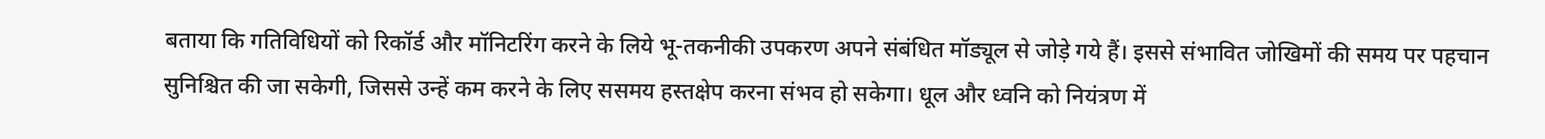बताया कि गतिविधियों को रिकॉर्ड और मॉनिटरिंग करने के लिये भू-तकनीकी उपकरण अपने संबंधित मॉड्यूल से जोड़े गये हैं। इससे संभावित जोखिमों की समय पर पहचान सुनिश्चित की जा सकेगी, जिससे उन्हें कम करने के लिए ससमय हस्तक्षेप करना संभव हो सकेगा। धूल और ध्वनि को नियंत्रण में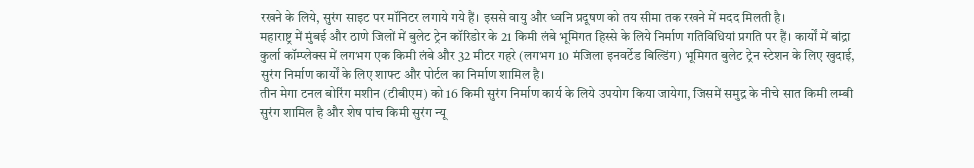रखने के लिये, सुरंग साइट पर मॉनिटर लगाये गये हैं। इससे वायु और ध्वनि प्रदूषण को तय सीमा तक रखने में मदद मिलती है।
महाराष्ट्र में मुंबई और ठाणे जिलों में बुलेट ट्रेन कॉरिडोर के 21 किमी लंबे भूमिगत हिस्से के लिये निर्माण गतिविधियां प्रगति पर हैं। कार्यों में बांद्रा कुर्ला कॉम्प्लेक्स में लगभग एक किमी लंबे और 32 मीटर गहरे (लगभग 10 मंजिला इनवर्टेड बिल्डिंग) भूमिगत बुलेट ट्रेन स्टेशन के लिए खुदाई, सुरंग निर्माण कार्यों के लिए शाफ्ट और पोर्टल का निर्माण शामिल है।
तीन मेगा टनल बोरिंग मशीन (टीबीएम) को 16 किमी सुरंग निर्माण कार्य के लिये उपयोग किया जायेगा, जिसमें समुद्र के नीचे सात किमी लम्बी सुरंग शामिल है और शेष पांच किमी सुरंग न्यू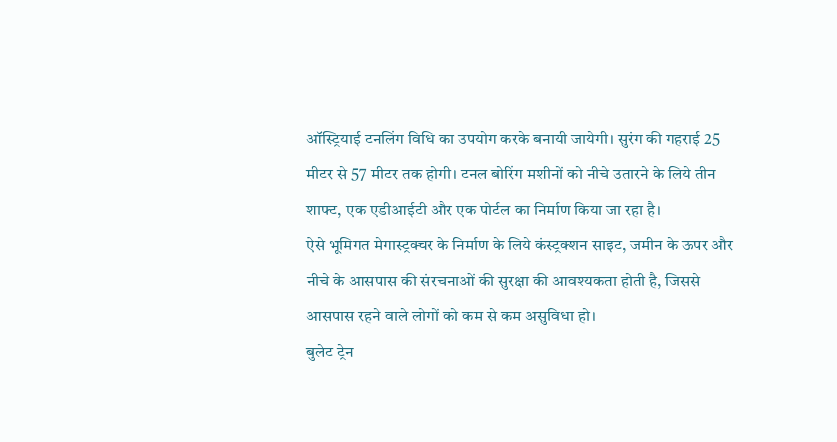ऑस्ट्रियाई टनलिंग विधि का उपयोग करके बनायी जायेगी। सुरंग की गहराई 25 मीटर से 57 मीटर तक होगी। टनल बोरिंग मशीनों को नीचे उतारने के लिये तीन शाफ्ट, एक एडीआईटी और एक पोर्टल का निर्माण किया जा रहा है।
ऐसे भूमिगत मेगास्ट्रक्चर के निर्माण के लिये कंस्ट्रक्शन साइट, जमीन के ऊपर और नीचे के आसपास की संरचनाओं की सुरक्षा की आवश्यकता होती है, जिससे आसपास रहने वाले लोगों को कम से कम असुविधा हो।
बुलेट ट्रेन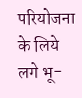परियोजना के लिये लगे भू-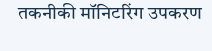तकनीकी मॉनिटरिंग उपकरण